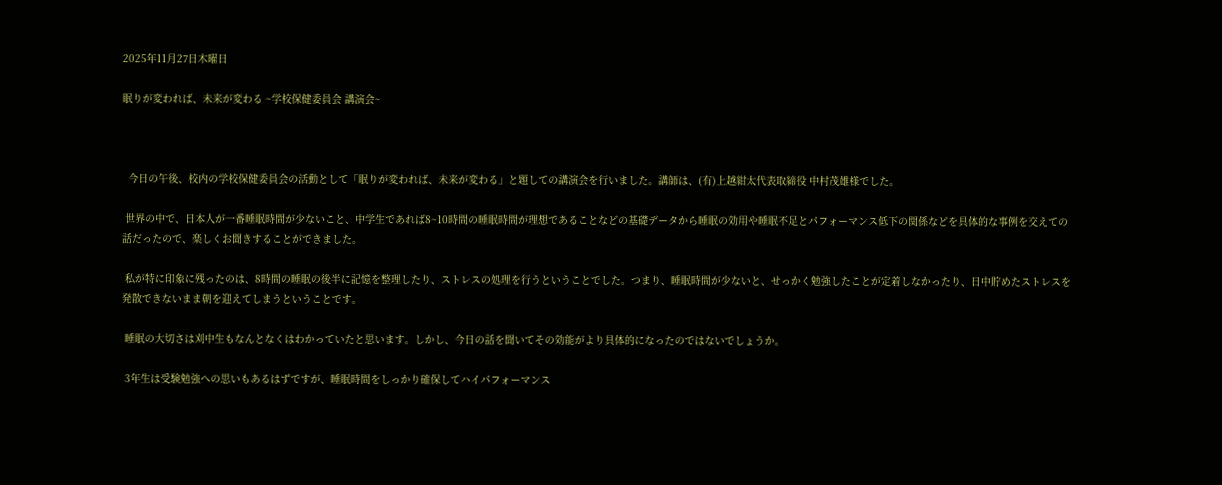2025年11月27日木曜日

眠りが変われば、未来が変わる ~学校保健委員会 講演会~



  今日の午後、校内の学校保健委員会の活動として「眠りが変われば、未来が変わる」と題しての講演会を行いました。講師は、(有)上越紺太代表取締役 中村茂雄様でした。

 世界の中で、日本人が一番睡眠時間が少ないこと、中学生であれば8~10時間の睡眠時間が理想であることなどの基礎データから睡眠の効用や睡眠不足とパフォーマンス低下の関係などを具体的な事例を交えての話だったので、楽しくお聞きすることができました。

 私が特に印象に残ったのは、8時間の睡眠の後半に記憶を整理したり、ストレスの処理を行うということでした。つまり、睡眠時間が少ないと、せっかく勉強したことが定着しなかったり、日中貯めたストレスを発散できないまま朝を迎えてしまうということです。

 睡眠の大切さは刈中生もなんとなくはわかっていたと思います。しかし、今日の話を聞いてその効能がより具体的になったのではないでしょうか。

 3年生は受験勉強への思いもあるはずですが、睡眠時間をしっかり確保してハイパフォーマンス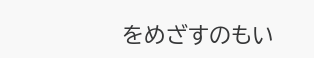をめざすのもい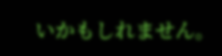いかもしれません。